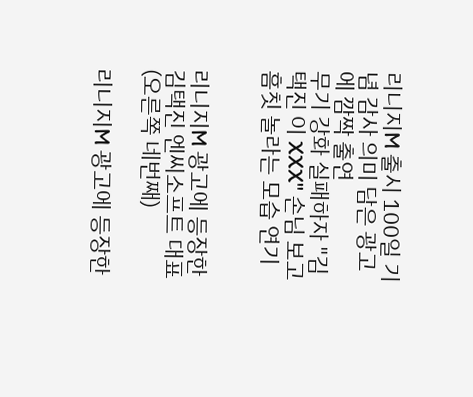리니지M 출시 100일 기념 감사 의미 담은 광고에 깜짝 출연
무기 강화 실패하자 "김택진 이 XXX" 손님 보고 흠칫 놀라는 모습 연기


리니지M 광고에 등장한 김택진 엔씨소프트 대표(오른쪽 네번째)

리니지M 광고에 등장한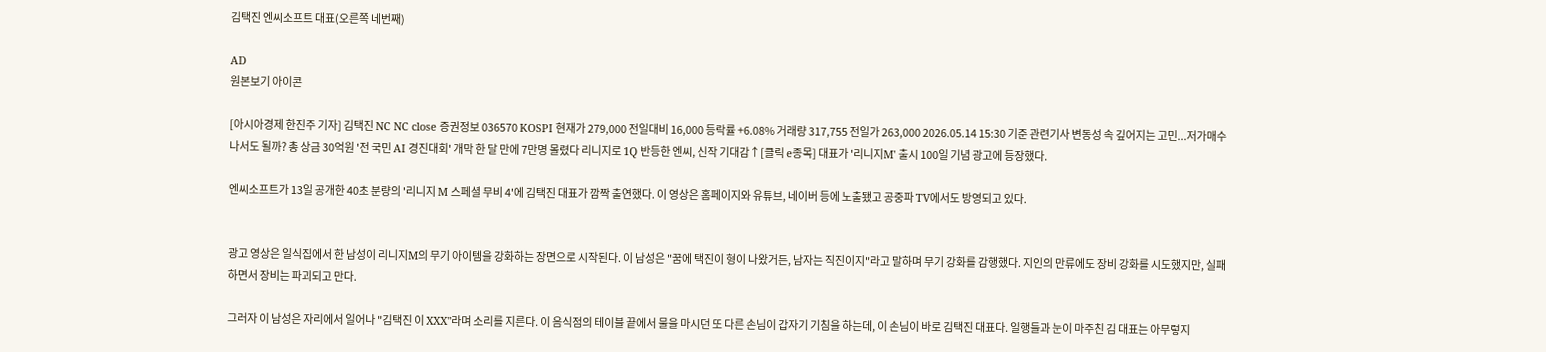김택진 엔씨소프트 대표(오른쪽 네번째)

AD
원본보기 아이콘

[아시아경제 한진주 기자] 김택진 NC NC close 증권정보 036570 KOSPI 현재가 279,000 전일대비 16,000 등락률 +6.08% 거래량 317,755 전일가 263,000 2026.05.14 15:30 기준 관련기사 변동성 속 깊어지는 고민...저가매수 나서도 될까? 총 상금 30억원 '전 국민 AI 경진대회' 개막 한 달 만에 7만명 몰렸다 리니지로 1Q 반등한 엔씨, 신작 기대감↑[클릭 e종목] 대표가 '리니지M' 출시 100일 기념 광고에 등장했다.

엔씨소프트가 13일 공개한 40초 분량의 '리니지 M 스페셜 무비 4'에 김택진 대표가 깜짝 출연했다. 이 영상은 홈페이지와 유튜브, 네이버 등에 노출됐고 공중파 TV에서도 방영되고 있다.


광고 영상은 일식집에서 한 남성이 리니지M의 무기 아이템을 강화하는 장면으로 시작된다. 이 남성은 "꿈에 택진이 형이 나왔거든, 남자는 직진이지"라고 말하며 무기 강화를 감행했다. 지인의 만류에도 장비 강화를 시도했지만, 실패하면서 장비는 파괴되고 만다.

그러자 이 남성은 자리에서 일어나 "김택진 이 XXX"라며 소리를 지른다. 이 음식점의 테이블 끝에서 물을 마시던 또 다른 손님이 갑자기 기침을 하는데, 이 손님이 바로 김택진 대표다. 일행들과 눈이 마주친 김 대표는 아무렇지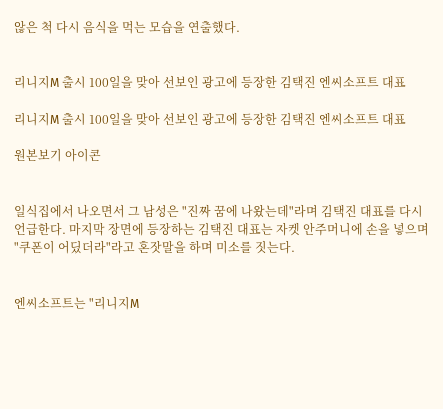않은 척 다시 음식을 먹는 모습을 연출했다.


리니지M 출시 100일을 맞아 선보인 광고에 등장한 김택진 엔씨소프트 대표

리니지M 출시 100일을 맞아 선보인 광고에 등장한 김택진 엔씨소프트 대표

원본보기 아이콘


일식집에서 나오면서 그 남성은 "진짜 꿈에 나왔는데"라며 김택진 대표를 다시 언급한다. 마지막 장면에 등장하는 김택진 대표는 자켓 안주머니에 손을 넣으며 "쿠폰이 어딨더라"라고 혼잣말을 하며 미소를 짓는다.


엔씨소프트는 "리니지M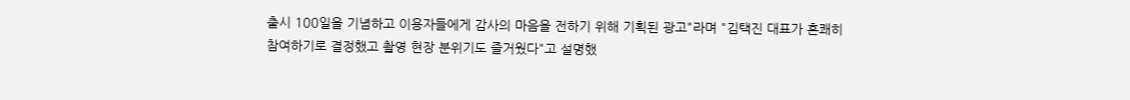출시 100일을 기념하고 이용자들에게 감사의 마음을 전하기 위해 기획된 광고"라며 "김택진 대표가 흔쾌히 참여하기로 결정했고 촬영 현장 분위기도 즐거웠다"고 설명했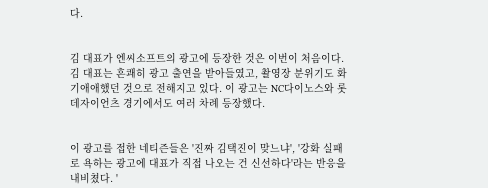다.


김 대표가 엔씨소프트의 광고에 등장한 것은 이번이 처음이다. 김 대표는 흔쾌히 광고 출연을 받아들였고, 촬영장 분위기도 화기애애했던 것으로 전해지고 있다. 이 광고는 NC다이노스와 롯데자이언츠 경기에서도 여러 차례 등장했다.


이 광고를 접한 네티즌들은 '진짜 김택진이 맞느냐', '강화 실패로 욕하는 광고에 대표가 직접 나오는 건 신선하다'라는 반응을 내비쳤다. '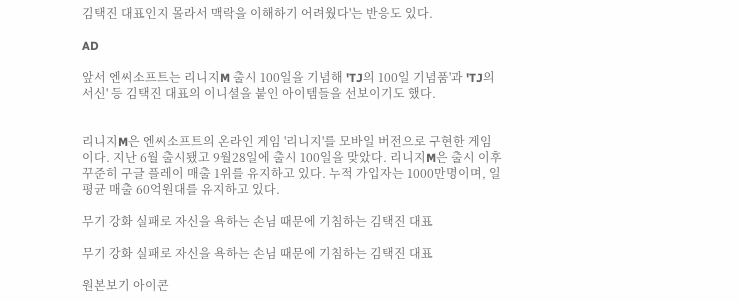김택진 대표인지 몰라서 맥락을 이해하기 어려웠다'는 반응도 있다.

AD

앞서 엔씨소프트는 리니지M 출시 100일을 기념해 'TJ의 100일 기념품'과 'TJ의 서신' 등 김택진 대표의 이니셜을 붙인 아이템들을 선보이기도 했다.


리니지M은 엔씨소프트의 온라인 게임 '리니지'를 모바일 버전으로 구현한 게임이다. 지난 6월 출시됐고 9월28일에 출시 100일을 맞았다. 리니지M은 출시 이후 꾸준히 구글 플레이 매출 1위를 유지하고 있다. 누적 가입자는 1000만명이며, 일 평균 매출 60억원대를 유지하고 있다.

무기 강화 실패로 자신을 욕하는 손님 때문에 기침하는 김택진 대표

무기 강화 실패로 자신을 욕하는 손님 때문에 기침하는 김택진 대표

원본보기 아이콘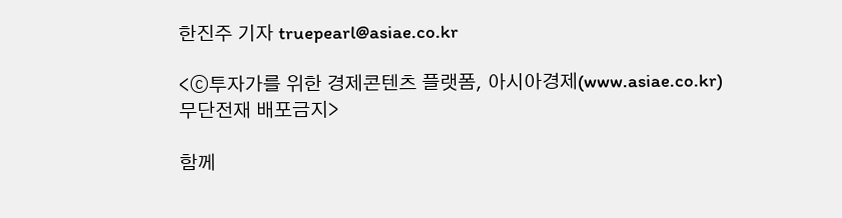한진주 기자 truepearl@asiae.co.kr

<ⓒ투자가를 위한 경제콘텐츠 플랫폼, 아시아경제(www.asiae.co.kr) 무단전재 배포금지>

함께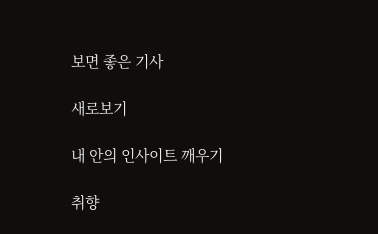보면 좋은 기사

새로보기

내 안의 인사이트 깨우기

취향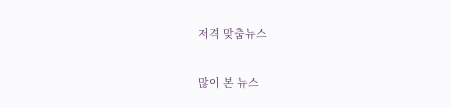저격 맞춤뉴스

많이 본 뉴스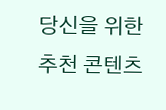당신을 위한 추천 콘텐츠